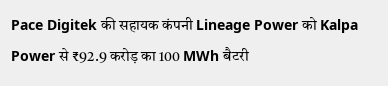Pace Digitek की सहायक कंपनी Lineage Power को Kalpa Power से ₹92.9 करोड़ का 100 MWh बैटरी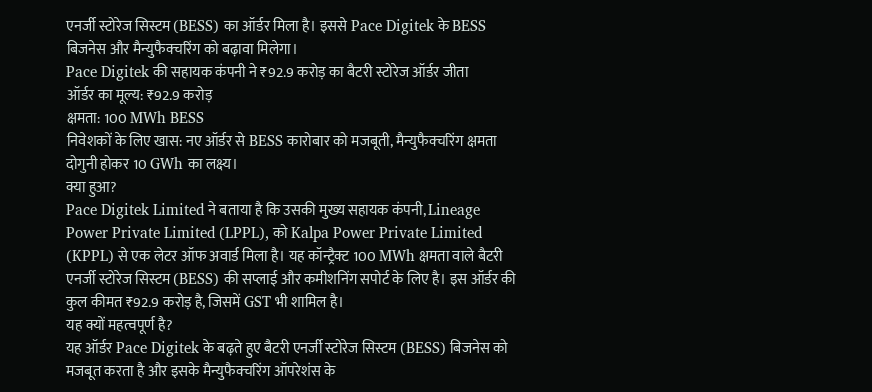एनर्जी स्टोरेज सिस्टम (BESS) का ऑर्डर मिला है। इससे Pace Digitek के BESS बिजनेस और मैन्युफैक्चरिंग को बढ़ावा मिलेगा।
Pace Digitek की सहायक कंपनी ने ₹92.9 करोड़ का बैटरी स्टोरेज ऑर्डर जीता
ऑर्डर का मूल्य: ₹92.9 करोड़
क्षमता: 100 MWh BESS
निवेशकों के लिए खास: नए ऑर्डर से BESS कारोबार को मजबूती, मैन्युफैक्चरिंग क्षमता दोगुनी होकर 10 GWh का लक्ष्य।
क्या हुआ?
Pace Digitek Limited ने बताया है कि उसकी मुख्य सहायक कंपनी, Lineage Power Private Limited (LPPL), को Kalpa Power Private Limited (KPPL) से एक लेटर ऑफ अवार्ड मिला है। यह कॉन्ट्रैक्ट 100 MWh क्षमता वाले बैटरी एनर्जी स्टोरेज सिस्टम (BESS) की सप्लाई और कमीशनिंग सपोर्ट के लिए है। इस ऑर्डर की कुल कीमत ₹92.9 करोड़ है, जिसमें GST भी शामिल है।
यह क्यों महत्वपूर्ण है?
यह ऑर्डर Pace Digitek के बढ़ते हुए बैटरी एनर्जी स्टोरेज सिस्टम (BESS) बिजनेस को मजबूत करता है और इसके मैन्युफैक्चरिंग ऑपरेशंस के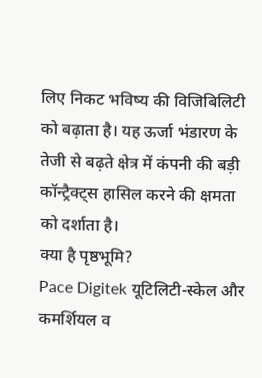लिए निकट भविष्य की विजिबिलिटी को बढ़ाता है। यह ऊर्जा भंडारण के तेजी से बढ़ते क्षेत्र में कंपनी की बड़ी कॉन्ट्रैक्ट्स हासिल करने की क्षमता को दर्शाता है।
क्या है पृष्ठभूमि?
Pace Digitek यूटिलिटी-स्केल और कमर्शियल व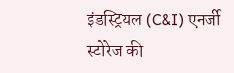इंडस्ट्रियल (C&I) एनर्जी स्टोरेज की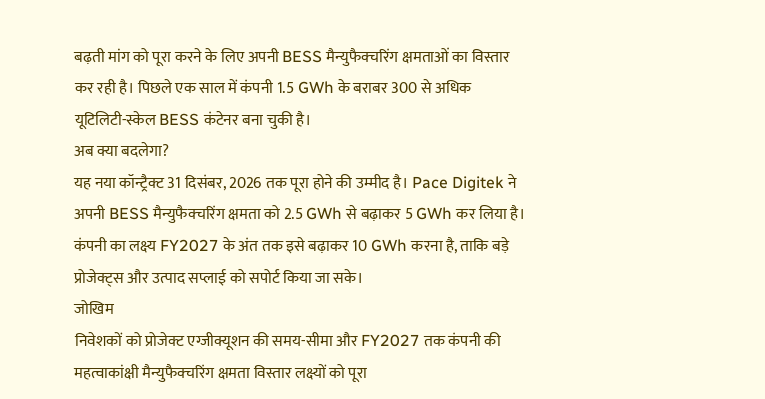बढ़ती मांग को पूरा करने के लिए अपनी BESS मैन्युफैक्चरिंग क्षमताओं का विस्तार कर रही है। पिछले एक साल में कंपनी 1.5 GWh के बराबर 300 से अधिक यूटिलिटी-स्केल BESS कंटेनर बना चुकी है।
अब क्या बदलेगा?
यह नया कॉन्ट्रैक्ट 31 दिसंबर, 2026 तक पूरा होने की उम्मीद है। Pace Digitek ने अपनी BESS मैन्युफैक्चरिंग क्षमता को 2.5 GWh से बढ़ाकर 5 GWh कर लिया है। कंपनी का लक्ष्य FY2027 के अंत तक इसे बढ़ाकर 10 GWh करना है, ताकि बड़े प्रोजेक्ट्स और उत्पाद सप्लाई को सपोर्ट किया जा सके।
जोखिम
निवेशकों को प्रोजेक्ट एग्जीक्यूशन की समय-सीमा और FY2027 तक कंपनी की महत्वाकांक्षी मैन्युफैक्चरिंग क्षमता विस्तार लक्ष्यों को पूरा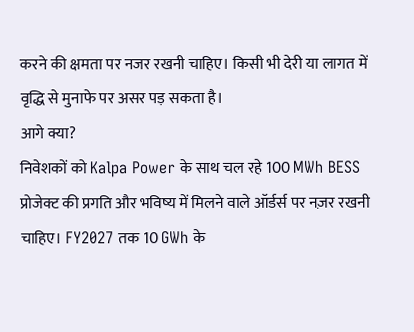करने की क्षमता पर नजर रखनी चाहिए। किसी भी देरी या लागत में वृद्धि से मुनाफे पर असर पड़ सकता है।
आगे क्या?
निवेशकों को Kalpa Power के साथ चल रहे 100 MWh BESS प्रोजेक्ट की प्रगति और भविष्य में मिलने वाले ऑर्डर्स पर नज़र रखनी चाहिए। FY2027 तक 10 GWh के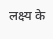लक्ष्य के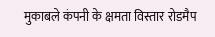मुकाबले कंपनी के क्षमता विस्तार रोडमैप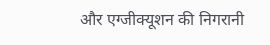और एग्जीक्यूशन की निगरानी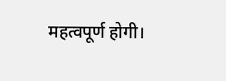महत्वपूर्ण होगी।